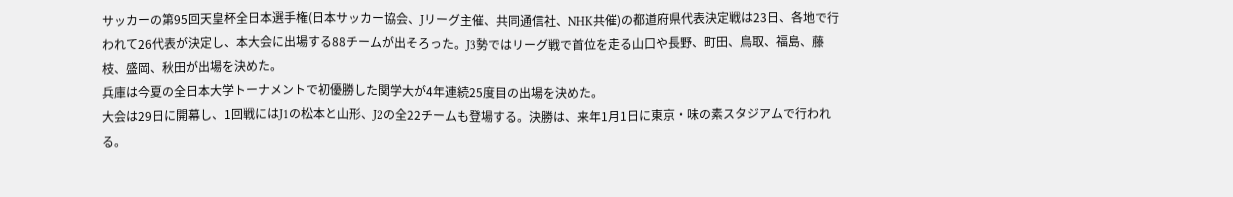サッカーの第95回天皇杯全日本選手権(日本サッカー協会、Jリーグ主催、共同通信社、NHK共催)の都道府県代表決定戦は23日、各地で行われて26代表が決定し、本大会に出場する88チームが出そろった。J3勢ではリーグ戦で首位を走る山口や長野、町田、鳥取、福島、藤枝、盛岡、秋田が出場を決めた。
兵庫は今夏の全日本大学トーナメントで初優勝した関学大が4年連続25度目の出場を決めた。
大会は29日に開幕し、1回戦にはJ1の松本と山形、J2の全22チームも登場する。決勝は、来年1月1日に東京・味の素スタジアムで行われる。